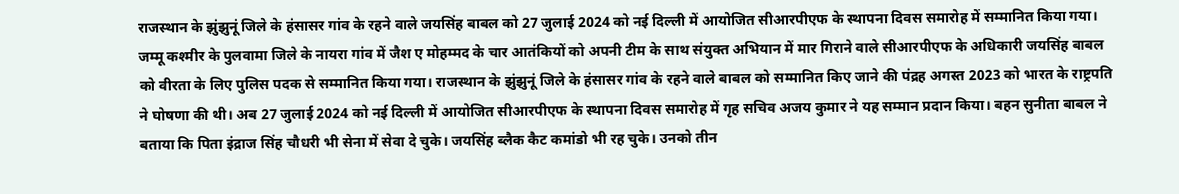राजस्थान के झुंझुनूं जिले के हंसासर गांव के रहने वाले जयसिंह बाबल को 27 जुलाई 2024 को नई दिल्ली में आयोजित सीआरपीएफ के स्थापना दिवस समारोह में सम्मानित किया गया।
जम्मू कश्मीर के पुलवामा जिले के नायरा गांव में जैश ए मोहम्मद के चार आतंकियों को अपनी टीम के साथ संयुक्त अभियान में मार गिराने वाले सीआरपीएफ के अधिकारी जयसिंह बाबल को वीरता के लिए पुलिस पदक से सम्मानित किया गया। राजस्थान के झुंझुनूं जिले के हंसासर गांव के रहने वाले बाबल को सम्मानित किए जाने की पंद्रह अगस्त 2023 को भारत के राष्ट्रपति ने घोषणा की थी। अब 27 जुलाई 2024 को नई दिल्ली में आयोजित सीआरपीएफ के स्थापना दिवस समारोह में गृह सचिव अजय कुमार ने यह सम्मान प्रदान किया। बहन सुनीता बाबल ने बताया कि पिता इंद्राज सिंह चौधरी भी सेना में सेवा दे चुके। जयसिंह ब्लैक कैट कमांडो भी रह चुके। उनको तीन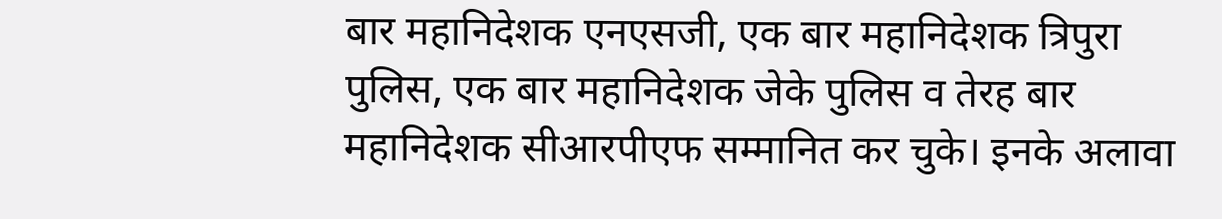बार महानिदेशक एनएसजी, एक बार महानिदेशक त्रिपुरा पुलिस, एक बार महानिदेशक जेके पुलिस व तेरह बार महानिदेशक सीआरपीएफ सम्मानित कर चुके। इनके अलावा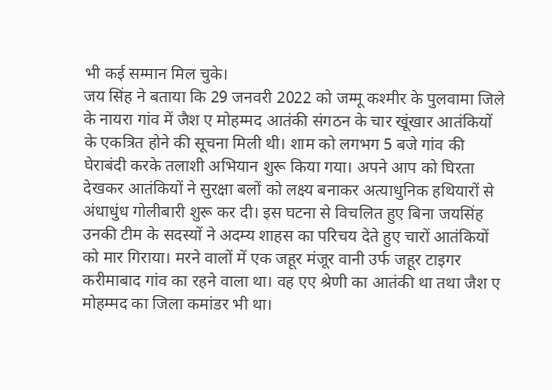भी कई सम्मान मिल चुके।
जय सिंह ने बताया कि 29 जनवरी 2022 को जम्मू कश्मीर के पुलवामा जिले के नायरा गांव में जैश ए मोहम्मद आतंकी संगठन के चार खूंखार आतंकियों के एकत्रित होने की सूचना मिली थी। शाम को लगभग 5 बजे गांव की घेराबंदी करके तलाशी अभियान शुरू किया गया। अपने आप को घिरता देखकर आतंकियों ने सुरक्षा बलों को लक्ष्य बनाकर अत्याधुनिक हथियारों से अंधाधुंध गोलीबारी शुरू कर दी। इस घटना से विचलित हुए बिना जयसिंह उनकी टीम के सदस्यों ने अदम्य शाहस का परिचय देते हुए चारों आतंकियों को मार गिराया। मरने वालों में एक जहूर मंजूर वानी उर्फ जहूर टाइगर करीमाबाद गांव का रहने वाला था। वह एए श्रेणी का आतंकी था तथा जैश ए मोहम्मद का जिला कमांडर भी था।